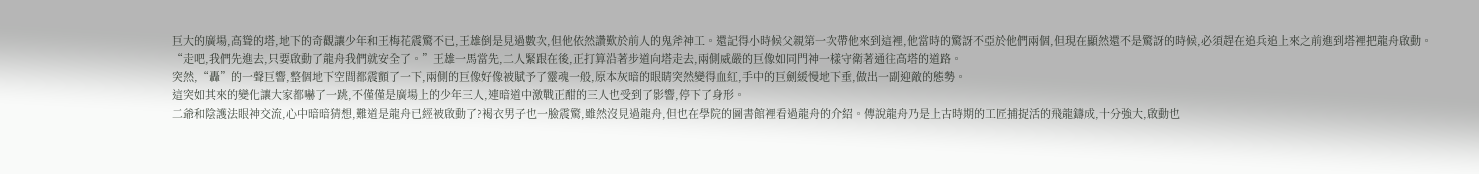巨大的廣場,高聳的塔,地下的奇觀讓少年和王梅花震驚不已,王雄倒是見過數次,但他依然讚歎於前人的鬼斧神工。還記得小時候父親第一次帶他來到這裡,他當時的驚訝不亞於他們兩個,但現在顯然還不是驚訝的時候,必須趕在追兵追上來之前進到塔裡把龍舟啟動。
“走吧,我們先進去,只要啟動了龍舟我們就安全了。”王雄一馬當先,二人緊跟在後,正打算沿著步道向塔走去,兩側威嚴的巨像如同門神一樣守衛著通往高塔的道路。
突然,“轟”的一聲巨響,整個地下空間都震顫了一下,兩側的巨像好像被賦予了靈魂一般,原本灰暗的眼睛突然變得血紅,手中的巨劍緩慢地下垂,做出一副迎敵的態勢。
這突如其來的變化讓大家都嚇了一跳,不僅僅是廣場上的少年三人,連暗道中激戰正酣的三人也受到了影響,停下了身形。
二爺和陰護法眼神交流,心中暗暗猜想,難道是龍舟已經被啟動了?褐衣男子也一臉震驚,雖然沒見過龍舟,但也在學院的圖書館裡看過龍舟的介紹。傳說龍舟乃是上古時期的工匠捕捉活的飛龍鑄成,十分強大,啟動也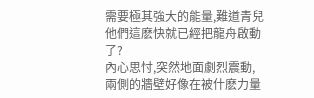需要極其強大的能量,難道青兒他們這麽快就已經把龍舟啟動了?
內心思忖,突然地面劇烈震動,兩側的牆壁好像在被什麽力量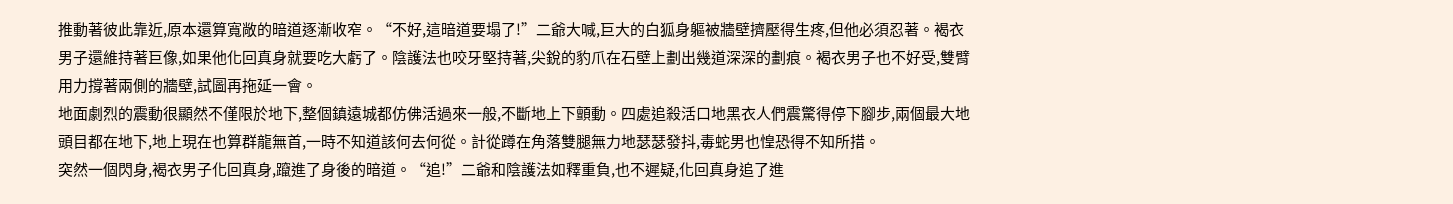推動著彼此靠近,原本還算寬敞的暗道逐漸收窄。“不好,這暗道要塌了!”二爺大喊,巨大的白狐身軀被牆壁擠壓得生疼,但他必須忍著。褐衣男子還維持著巨像,如果他化回真身就要吃大虧了。陰護法也咬牙堅持著,尖銳的豹爪在石壁上劃出幾道深深的劃痕。褐衣男子也不好受,雙臂用力撐著兩側的牆壁,試圖再拖延一會。
地面劇烈的震動很顯然不僅限於地下,整個鎮遠城都仿佛活過來一般,不斷地上下顫動。四處追殺活口地黑衣人們震驚得停下腳步,兩個最大地頭目都在地下,地上現在也算群龍無首,一時不知道該何去何從。計從蹲在角落雙腿無力地瑟瑟發抖,毒蛇男也惶恐得不知所措。
突然一個閃身,褐衣男子化回真身,躥進了身後的暗道。“追!”二爺和陰護法如釋重負,也不遲疑,化回真身追了進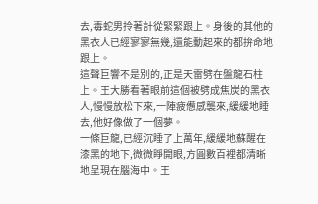去,毒蛇男拎著計從緊緊跟上。身後的其他的黑衣人已經寥寥無幾,還能動起來的都拚命地跟上。
這聲巨響不是別的,正是天雷劈在盤龍石柱上。王大勝看著眼前這個被劈成焦炭的黑衣人,慢慢放松下來,一陣疲憊感襲來,緩緩地睡去,他好像做了一個夢。
一條巨龍,已經沉睡了上萬年,緩緩地蘇醒在漆黑的地下,微微睜開眼,方圓數百裡都清晰地呈現在腦海中。王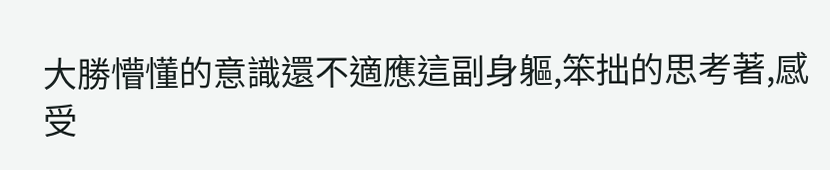大勝懵懂的意識還不適應這副身軀,笨拙的思考著,感受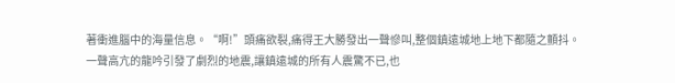著衝進腦中的海量信息。“啊!”頭痛欲裂,痛得王大勝發出一聲慘叫,整個鎮遠城地上地下都隨之顫抖。
一聲高亢的龍吟引發了劇烈的地震,讓鎮遠城的所有人震驚不已,也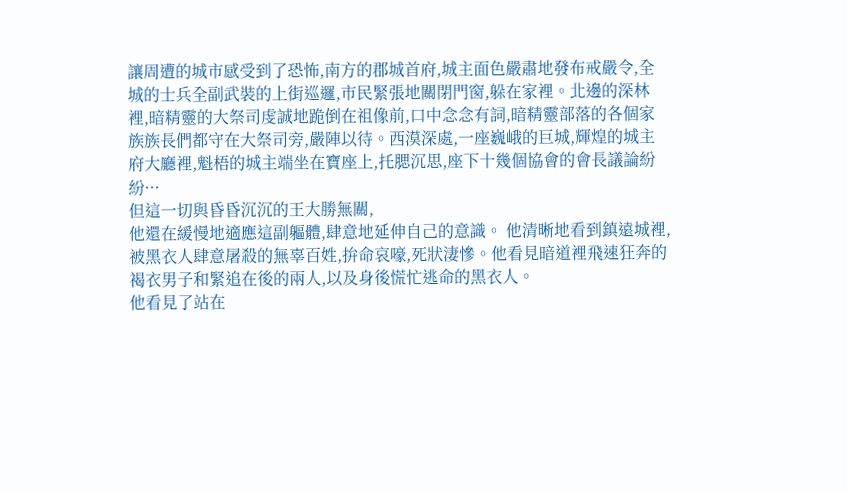讓周遭的城市感受到了恐怖,南方的郡城首府,城主面色嚴肅地發布戒嚴令,全城的士兵全副武裝的上街巡邏,市民緊張地關閉門窗,躲在家裡。北邊的深林裡,暗精靈的大祭司虔誠地跪倒在祖像前,口中念念有詞,暗精靈部落的各個家族族長們都守在大祭司旁,嚴陣以待。西漠深處,一座巍峨的巨城,輝煌的城主府大廳裡,魁梧的城主端坐在寶座上,托腮沉思,座下十幾個協會的會長議論紛紛···
但這一切與昏昏沉沉的王大勝無關,
他還在緩慢地適應這副軀體,肆意地延伸自己的意識。 他清晰地看到鎮遠城裡,被黑衣人肆意屠殺的無辜百姓,拚命哀嚎,死狀淒慘。他看見暗道裡飛速狂奔的褐衣男子和緊追在後的兩人,以及身後慌忙逃命的黑衣人。
他看見了站在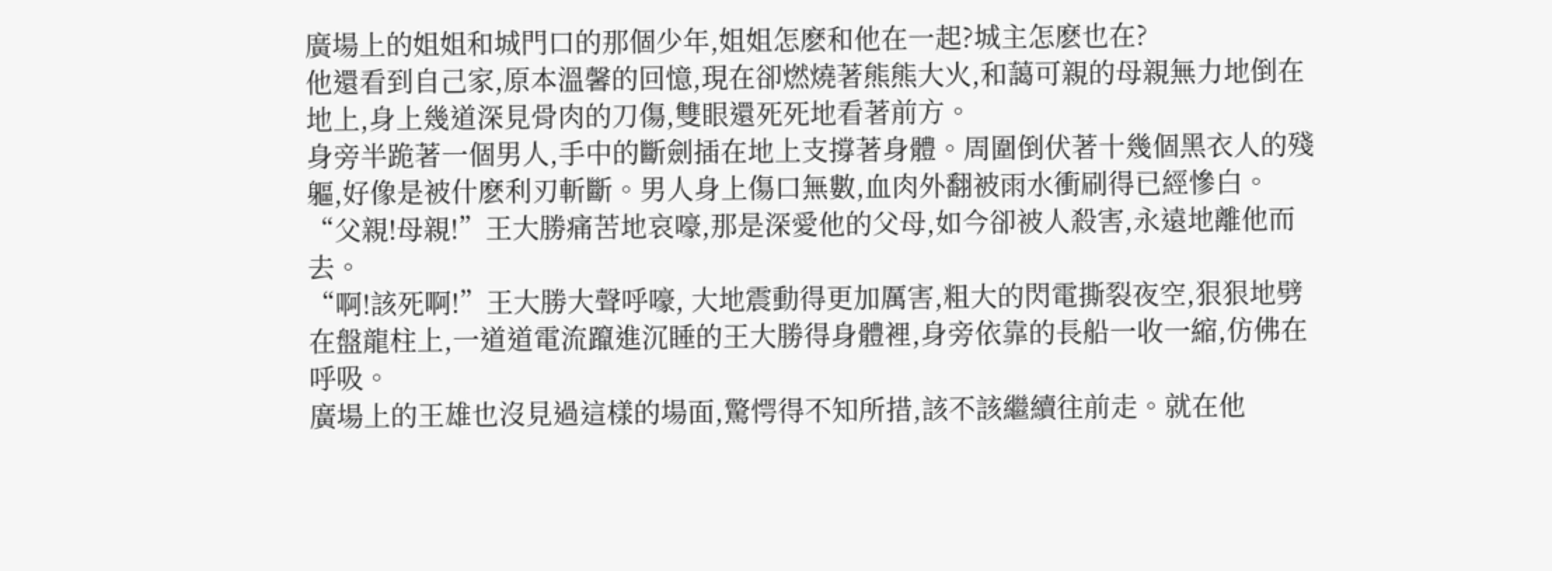廣場上的姐姐和城門口的那個少年,姐姐怎麽和他在一起?城主怎麽也在?
他還看到自己家,原本溫馨的回憶,現在卻燃燒著熊熊大火,和藹可親的母親無力地倒在地上,身上幾道深見骨肉的刀傷,雙眼還死死地看著前方。
身旁半跪著一個男人,手中的斷劍插在地上支撐著身體。周圍倒伏著十幾個黑衣人的殘軀,好像是被什麽利刃斬斷。男人身上傷口無數,血肉外翻被雨水衝刷得已經慘白。
“父親!母親!”王大勝痛苦地哀嚎,那是深愛他的父母,如今卻被人殺害,永遠地離他而去。
“啊!該死啊!”王大勝大聲呼嚎, 大地震動得更加厲害,粗大的閃電撕裂夜空,狠狠地劈在盤龍柱上,一道道電流躥進沉睡的王大勝得身體裡,身旁依靠的長船一收一縮,仿佛在呼吸。
廣場上的王雄也沒見過這樣的場面,驚愕得不知所措,該不該繼續往前走。就在他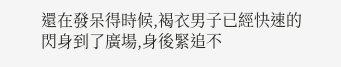還在發呆得時候,褐衣男子已經快速的閃身到了廣場,身後緊追不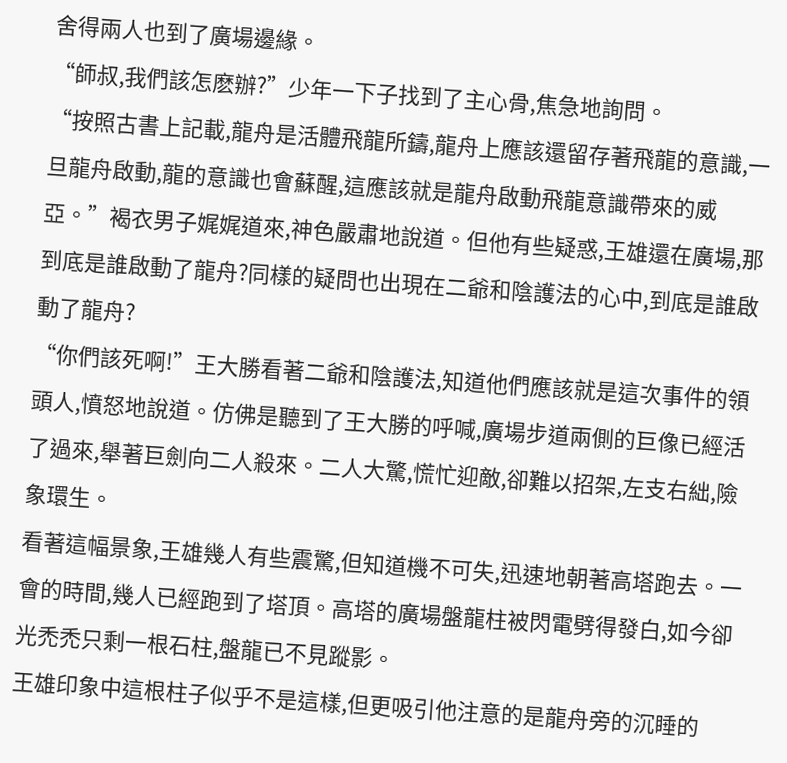舍得兩人也到了廣場邊緣。
“師叔,我們該怎麽辦?”少年一下子找到了主心骨,焦急地詢問。
“按照古書上記載,龍舟是活體飛龍所鑄,龍舟上應該還留存著飛龍的意識,一旦龍舟啟動,龍的意識也會蘇醒,這應該就是龍舟啟動飛龍意識帶來的威亞。”褐衣男子娓娓道來,神色嚴肅地說道。但他有些疑惑,王雄還在廣場,那到底是誰啟動了龍舟?同樣的疑問也出現在二爺和陰護法的心中,到底是誰啟動了龍舟?
“你們該死啊!”王大勝看著二爺和陰護法,知道他們應該就是這次事件的領頭人,憤怒地說道。仿佛是聽到了王大勝的呼喊,廣場步道兩側的巨像已經活了過來,舉著巨劍向二人殺來。二人大驚,慌忙迎敵,卻難以招架,左支右絀,險象環生。
看著這幅景象,王雄幾人有些震驚,但知道機不可失,迅速地朝著高塔跑去。一會的時間,幾人已經跑到了塔頂。高塔的廣場盤龍柱被閃電劈得發白,如今卻光禿禿只剩一根石柱,盤龍已不見蹤影。
王雄印象中這根柱子似乎不是這樣,但更吸引他注意的是龍舟旁的沉睡的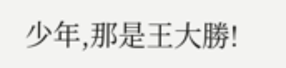少年,那是王大勝!